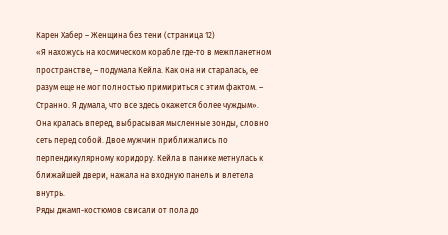Карен Хабер – Женщина без тени (страница 12)
«Я нахожусь на космическом корабле где-то в межпланетном пространстве, – подумала Кейла. Как она ни старалась, ее разум еще не мог полностью примириться с этим фактом. – Странно. Я думала, что все здесь окажется более чуждым».
Она кралась вперед, выбрасывая мысленные зонды, словно сеть перед собой. Двое мужчин приближались по перпендикулярному коридору. Кейла в панике метнулась к ближайшей двери, нажала на входную панель и влетела внутрь.
Ряды джамп-костюмов свисали от пола до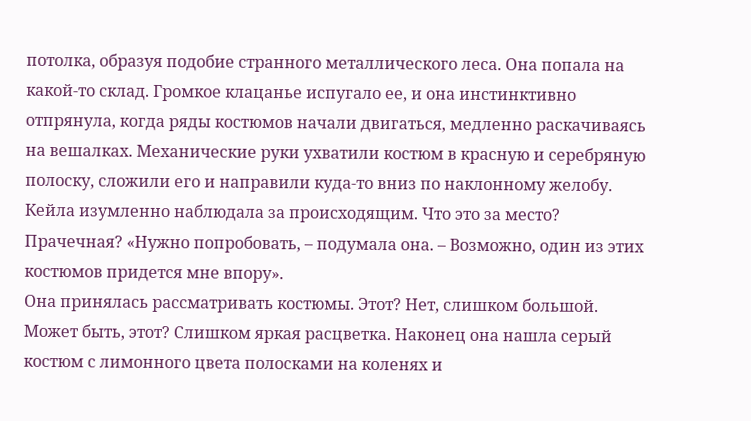потолка, образуя подобие странного металлического леса. Она попала на какой-то склад. Громкое клацанье испугало ее, и она инстинктивно отпрянула, когда ряды костюмов начали двигаться, медленно раскачиваясь на вешалках. Механические руки ухватили костюм в красную и серебряную полоску, сложили его и направили куда-то вниз по наклонному желобу. Кейла изумленно наблюдала за происходящим. Что это за место? Прачечная? «Нужно попробовать, – подумала она. – Возможно, один из этих костюмов придется мне впору».
Она принялась рассматривать костюмы. Этот? Нет, слишком большой. Может быть, этот? Слишком яркая расцветка. Наконец она нашла серый костюм с лимонного цвета полосками на коленях и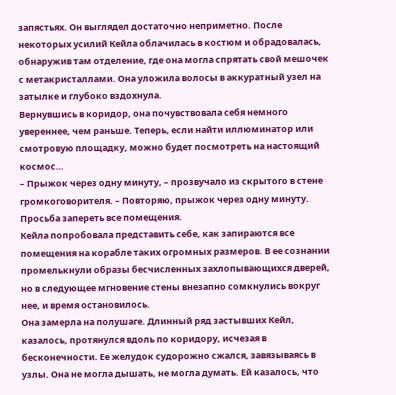запястьях. Он выглядел достаточно неприметно. После некоторых усилий Кейла облачилась в костюм и обрадовалась, обнаружив там отделение, где она могла спрятать свой мешочек с метакристаллами. Она уложила волосы в аккуратный узел на затылке и глубоко вздохнула.
Вернувшись в коридор, она почувствовала себя немного увереннее, чем раньше. Теперь, если найти иллюминатор или смотровую площадку, можно будет посмотреть на настоящий космос…
– Прыжок через одну минуту, – прозвучало из скрытого в стене громкоговорителя. – Повторяю, прыжок через одну минуту. Просьба запереть все помещения.
Кейла попробовала представить себе, как запираются все помещения на корабле таких огромных размеров. В ее сознании промелькнули образы бесчисленных захлопывающихся дверей, но в следующее мгновение стены внезапно сомкнулись вокруг нее, и время остановилось.
Она замерла на полушаге. Длинный ряд застывших Кейл, казалось, протянулся вдоль по коридору, исчезая в бесконечности. Ее желудок судорожно сжался, завязываясь в узлы. Она не могла дышать, не могла думать. Ей казалось, что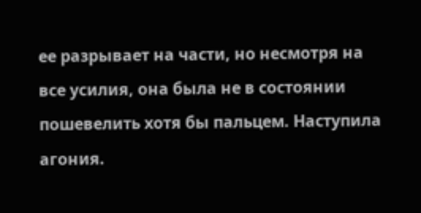ее разрывает на части, но несмотря на все усилия, она была не в состоянии пошевелить хотя бы пальцем. Наступила агония.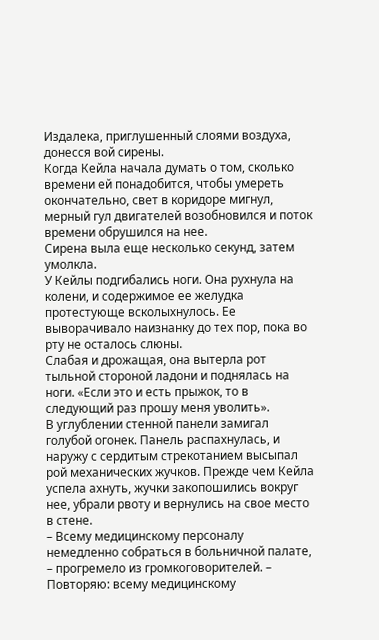Издалека, приглушенный слоями воздуха, донесся вой сирены.
Когда Кейла начала думать о том, сколько времени ей понадобится, чтобы умереть окончательно, свет в коридоре мигнул, мерный гул двигателей возобновился и поток времени обрушился на нее.
Сирена выла еще несколько секунд, затем умолкла.
У Кейлы подгибались ноги. Она рухнула на колени, и содержимое ее желудка протестующе всколыхнулось. Ее выворачивало наизнанку до тех пор, пока во рту не осталось слюны.
Слабая и дрожащая, она вытерла рот тыльной стороной ладони и поднялась на ноги. «Если это и есть прыжок, то в следующий раз прошу меня уволить».
В углублении стенной панели замигал голубой огонек. Панель распахнулась, и наружу с сердитым стрекотанием высыпал рой механических жучков. Прежде чем Кейла успела ахнуть, жучки закопошились вокруг нее, убрали рвоту и вернулись на свое место в стене.
– Всему медицинскому персоналу немедленно собраться в больничной палате, – прогремело из громкоговорителей. – Повторяю: всему медицинскому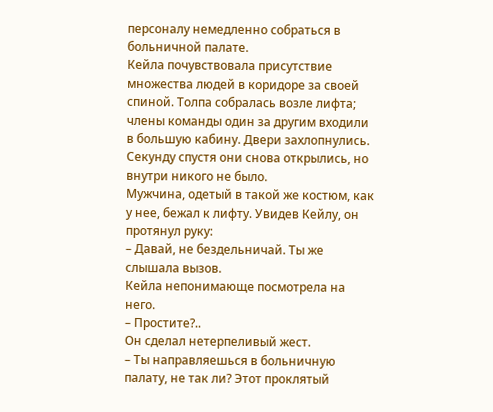персоналу немедленно собраться в больничной палате.
Кейла почувствовала присутствие множества людей в коридоре за своей спиной. Толпа собралась возле лифта; члены команды один за другим входили в большую кабину. Двери захлопнулись. Секунду спустя они снова открылись, но внутри никого не было.
Мужчина, одетый в такой же костюм, как у нее, бежал к лифту. Увидев Кейлу, он протянул руку:
– Давай, не бездельничай. Ты же слышала вызов.
Кейла непонимающе посмотрела на него.
– Простите?..
Он сделал нетерпеливый жест.
– Ты направляешься в больничную палату, не так ли? Этот проклятый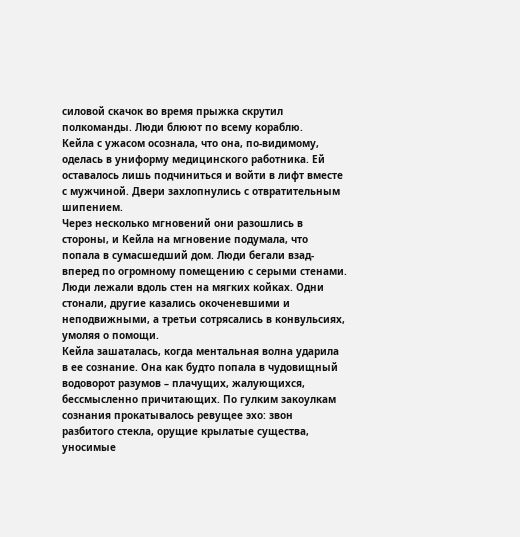силовой скачок во время прыжка скрутил полкоманды. Люди блюют по всему кораблю.
Кейла с ужасом осознала, что она, по-видимому, оделась в униформу медицинского работника. Ей оставалось лишь подчиниться и войти в лифт вместе с мужчиной. Двери захлопнулись с отвратительным шипением.
Через несколько мгновений они разошлись в стороны, и Кейла на мгновение подумала, что попала в сумасшедший дом. Люди бегали взад-вперед по огромному помещению с серыми стенами. Люди лежали вдоль стен на мягких койках. Одни стонали, другие казались окоченевшими и неподвижными, а третьи сотрясались в конвульсиях, умоляя о помощи.
Кейла зашаталась, когда ментальная волна ударила в ее сознание. Она как будто попала в чудовищный водоворот разумов – плачущих, жалующихся, бессмысленно причитающих. По гулким закоулкам сознания прокатывалось ревущее эхо: звон разбитого стекла, орущие крылатые существа, уносимые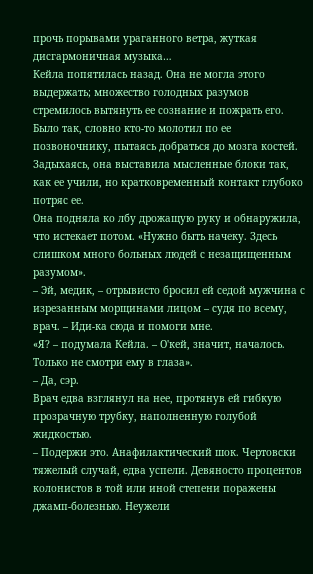прочь порывами ураганного ветра, жуткая дисгармоничная музыка…
Кейла попятилась назад. Она не могла этого выдержать; множество голодных разумов стремилось вытянуть ее сознание и пожрать его. Было так, словно кто-то молотил по ее позвоночнику, пытаясь добраться до мозга костей. Задыхаясь, она выставила мысленные блоки так, как ее учили, но кратковременный контакт глубоко потряс ее.
Она подняла ко лбу дрожащую руку и обнаружила, что истекает потом. «Нужно быть начеку. Здесь слишком много больных людей с незащищенным разумом».
– Эй, медик, – отрывисто бросил ей седой мужчина с изрезанным морщинами лицом – судя по всему, врач. – Иди-ка сюда и помоги мне.
«Я? – подумала Кейла. – О'кей, значит, началось. Только не смотри ему в глаза».
– Да, сэр.
Врач едва взглянул на нее, протянув ей гибкую прозрачную трубку, наполненную голубой жидкостью.
– Подержи это. Анафилактический шок. Чертовски тяжелый случай, едва успели. Девяносто процентов колонистов в той или иной степени поражены джамп-болезнью. Неужели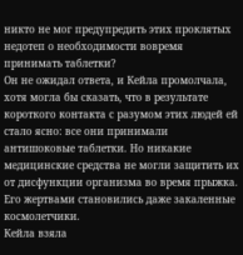никто не мог предупредить этих проклятых недотеп о необходимости вовремя принимать таблетки?
Он не ожидал ответа, и Кейла промолчала, хотя могла бы сказать, что в результате короткого контакта с разумом этих людей ей стало ясно: все они принимали антишоковые таблетки. Но никакие медицинские средства не могли защитить их от дисфункции организма во время прыжка. Его жертвами становились даже закаленные космолетчики.
Кейла взяла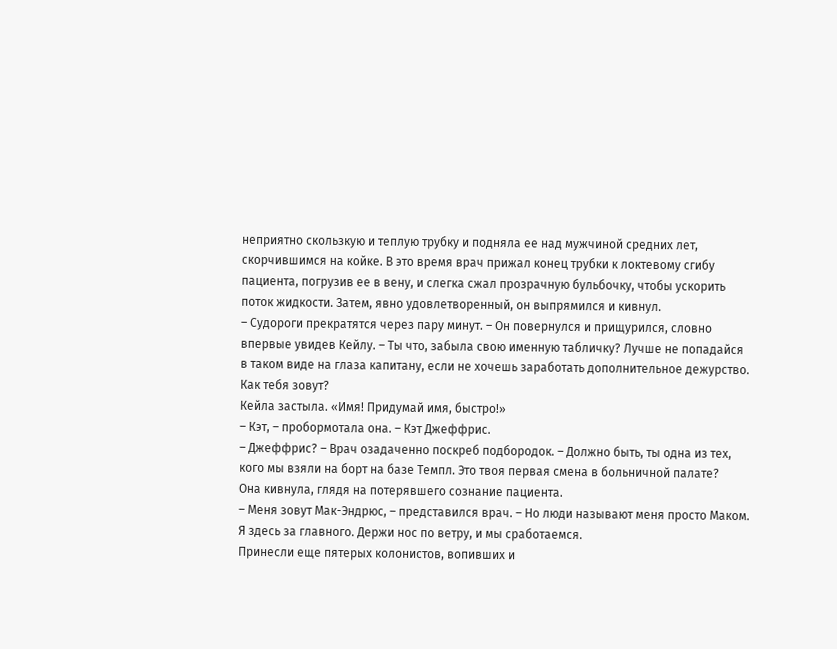неприятно скользкую и теплую трубку и подняла ее над мужчиной средних лет, скорчившимся на койке. В это время врач прижал конец трубки к локтевому сгибу пациента, погрузив ее в вену, и слегка сжал прозрачную бульбочку, чтобы ускорить поток жидкости. Затем, явно удовлетворенный, он выпрямился и кивнул.
– Судороги прекратятся через пару минут. – Он повернулся и прищурился, словно впервые увидев Кейлу. – Ты что, забыла свою именную табличку? Лучше не попадайся в таком виде на глаза капитану, если не хочешь заработать дополнительное дежурство. Как тебя зовут?
Кейла застыла. «Имя! Придумай имя, быстро!»
– Кэт, – пробормотала она. – Кэт Джеффрис.
– Джеффрис? – Врач озадаченно поскреб подбородок. – Должно быть, ты одна из тех, кого мы взяли на борт на базе Темпл. Это твоя первая смена в больничной палате?
Она кивнула, глядя на потерявшего сознание пациента.
– Меня зовут Мак-Эндрюс, – представился врач. – Но люди называют меня просто Маком. Я здесь за главного. Держи нос по ветру, и мы сработаемся.
Принесли еще пятерых колонистов, вопивших и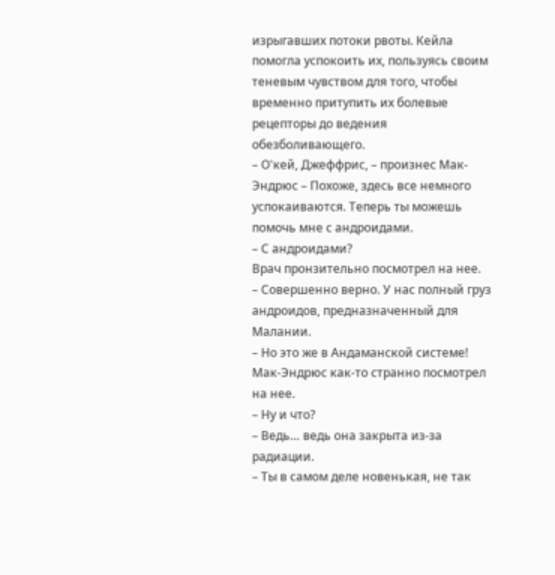изрыгавших потоки рвоты. Кейла помогла успокоить их, пользуясь своим теневым чувством для того, чтобы временно притупить их болевые рецепторы до ведения обезболивающего.
– О'кей, Джеффрис, – произнес Мак-Эндрюс – Похоже, здесь все немного успокаиваются. Теперь ты можешь помочь мне с андроидами.
– С андроидами?
Врач пронзительно посмотрел на нее.
– Совершенно верно. У нас полный груз андроидов, предназначенный для Малании.
– Но это же в Андаманской системе!
Мак-Эндрюс как-то странно посмотрел на нее.
– Ну и что?
– Ведь… ведь она закрыта из-за радиации.
– Ты в самом деле новенькая, не так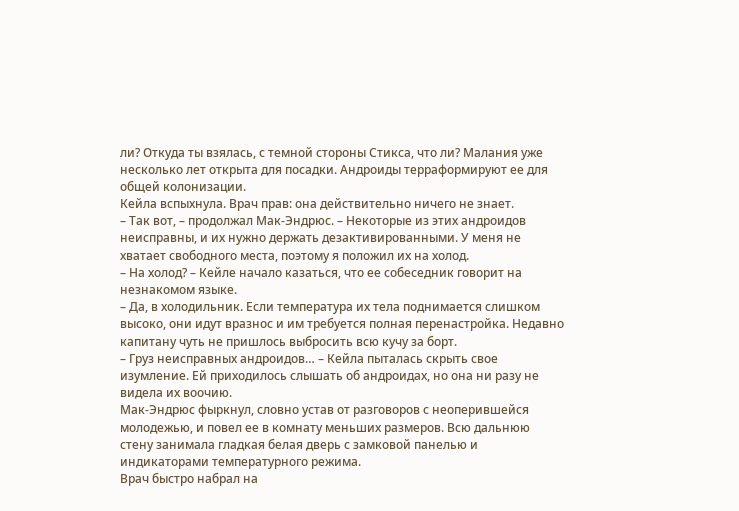ли? Откуда ты взялась, с темной стороны Стикса, что ли? Малания уже несколько лет открыта для посадки. Андроиды терраформируют ее для общей колонизации.
Кейла вспыхнула. Врач прав: она действительно ничего не знает.
– Так вот, – продолжал Мак-Эндрюс. – Некоторые из этих андроидов неисправны, и их нужно держать дезактивированными. У меня не хватает свободного места, поэтому я положил их на холод.
– На холод? – Кейле начало казаться, что ее собеседник говорит на незнакомом языке.
– Да, в холодильник. Если температура их тела поднимается слишком высоко, они идут вразнос и им требуется полная перенастройка. Недавно капитану чуть не пришлось выбросить всю кучу за борт.
– Груз неисправных андроидов… – Кейла пыталась скрыть свое изумление. Ей приходилось слышать об андроидах, но она ни разу не видела их воочию.
Мак-Эндрюс фыркнул, словно устав от разговоров с неоперившейся молодежью, и повел ее в комнату меньших размеров. Всю дальнюю стену занимала гладкая белая дверь с замковой панелью и индикаторами температурного режима.
Врач быстро набрал на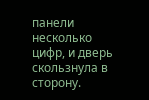панели несколько цифр, и дверь скользнула в сторону.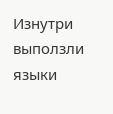Изнутри выползли языки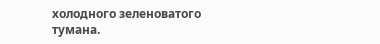холодного зеленоватого тумана.